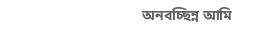অনবচ্ছিন্ন আমি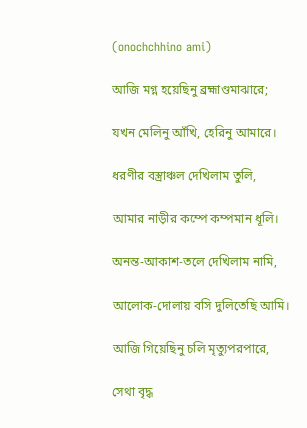(onochchhino ami)

আজি মগ্ন হয়েছিনু ব্রহ্মাণ্ডমাঝারে;

যখন মেলিনু আঁখি, হেরিনু আমারে।

ধরণীর বস্ত্রাঞ্চল দেখিলাম তুলি,

আমার নাড়ীর কম্পে কম্পমান ধূলি।

অনন্ত-আকাশ-তলে দেখিলাম নামি,

আলোক-দোলায় বসি দুলিতেছি আমি।

আজি গিয়েছিনু চলি মৃত্যুপরপারে,

সেথা বৃদ্ধ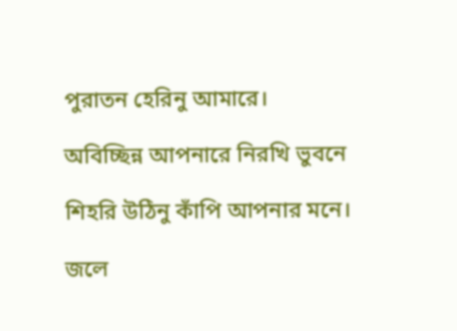পুরাতন হেরিনু আমারে।

অবিচ্ছিন্ন আপনারে নিরখি ভুবনে

শিহরি উঠিনু কাঁপি আপনার মনে।

জলে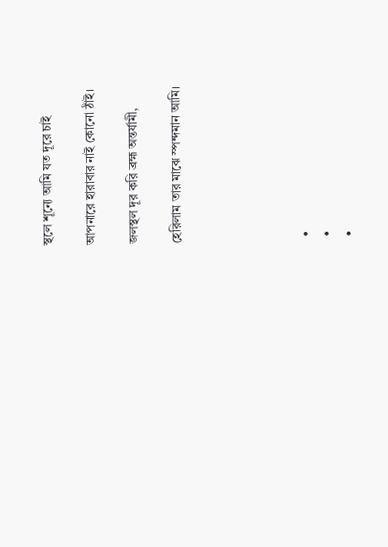স্থলে শূন্যে আমি যত দূরে চাই

আপনারে হারাবার নাই কোনো ঠাঁই।

জলস্থল দূর করি ব্রহ্ম অন্তর্যামী,

হেরিলাম তার মাঝে স্পন্দমান আমি।





  •
  •
  •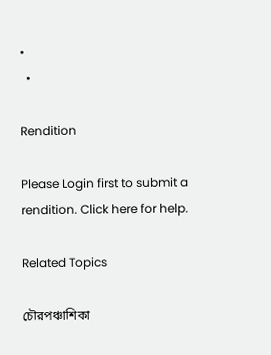•
  •

Rendition

Please Login first to submit a rendition. Click here for help.

Related Topics

চৌরপঞ্চাশিকা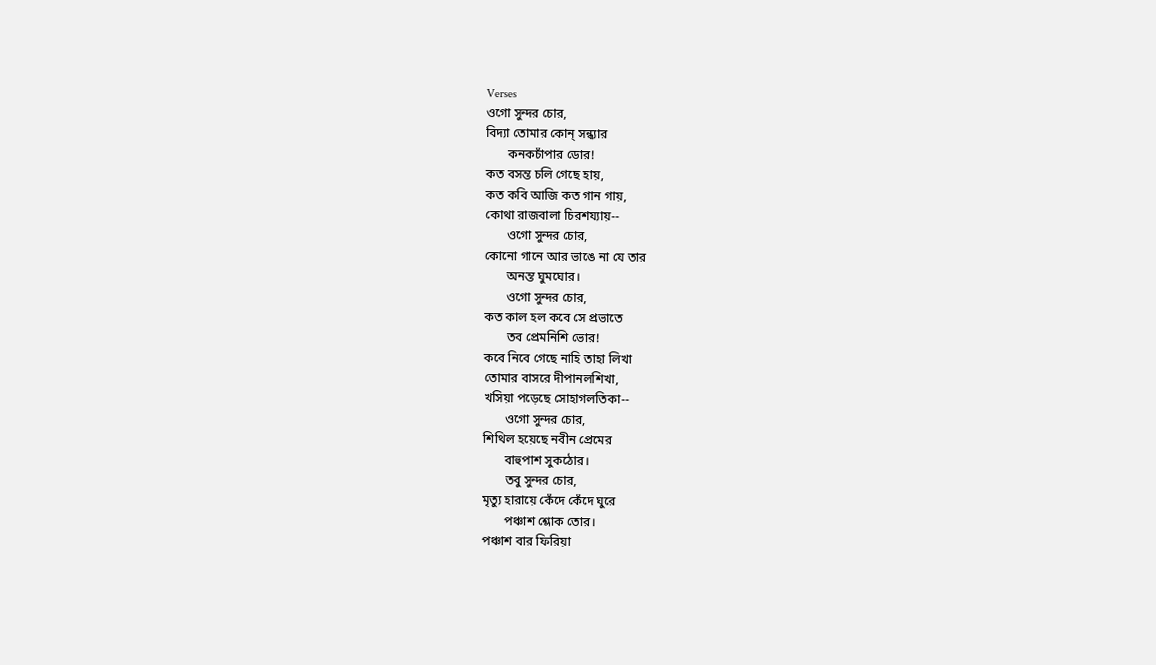Verses
ওগো সুন্দর চোর,
বিদ্যা তোমার কোন্‌ সন্ধ্যার
       কনকচাঁপার ডোর!
কত বসন্ত চলি গেছে হায়,
কত কবি আজি কত গান গায়,
কোথা রাজবালা চিরশয্যায়--
       ওগো সুন্দর চোর,
কোনো গানে আর ভাঙে না যে তার
       অনন্ত ঘুমঘোর।
       ওগো সুন্দর চোর,
কত কাল হল কবে সে প্রভাতে
       তব প্রেমনিশি ভোর!
কবে নিবে গেছে নাহি তাহা লিখা
তোমার বাসরে দীপানলশিখা,
খসিয়া পড়েছে সোহাগলতিকা--
       ওগো সুন্দর চোর,
শিথিল হয়েছে নবীন প্রেমের
       বাহুপাশ সুকঠোর।
       তবু সুন্দর চোর,
মৃত্যু হারায়ে কেঁদে কেঁদে ঘুরে
       পঞ্চাশ শ্লোক তোর।
পঞ্চাশ বার ফিরিয়া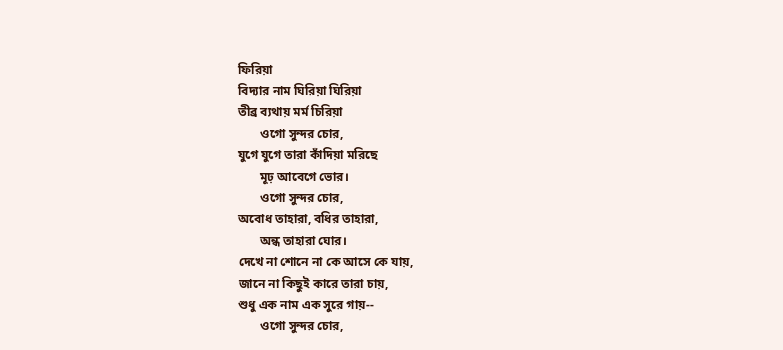ফিরিয়া
বিদ্যার নাম ঘিরিয়া ঘিরিয়া
তীব্র ব্যথায় মর্ম চিরিয়া
       ওগো সুন্দর চোর,
যুগে যুগে তারা কাঁদিয়া মরিছে
       মূঢ় আবেগে ভোর।
       ওগো সুন্দর চোর,
অবোধ তাহারা, বধির তাহারা,
       অন্ধ তাহারা ঘোর।
দেখে না শোনে না কে আসে কে যায়,
জানে না কিছুই কারে তারা চায়,
শুধু এক নাম এক সুরে গায়--
       ওগো সুন্দর চোর,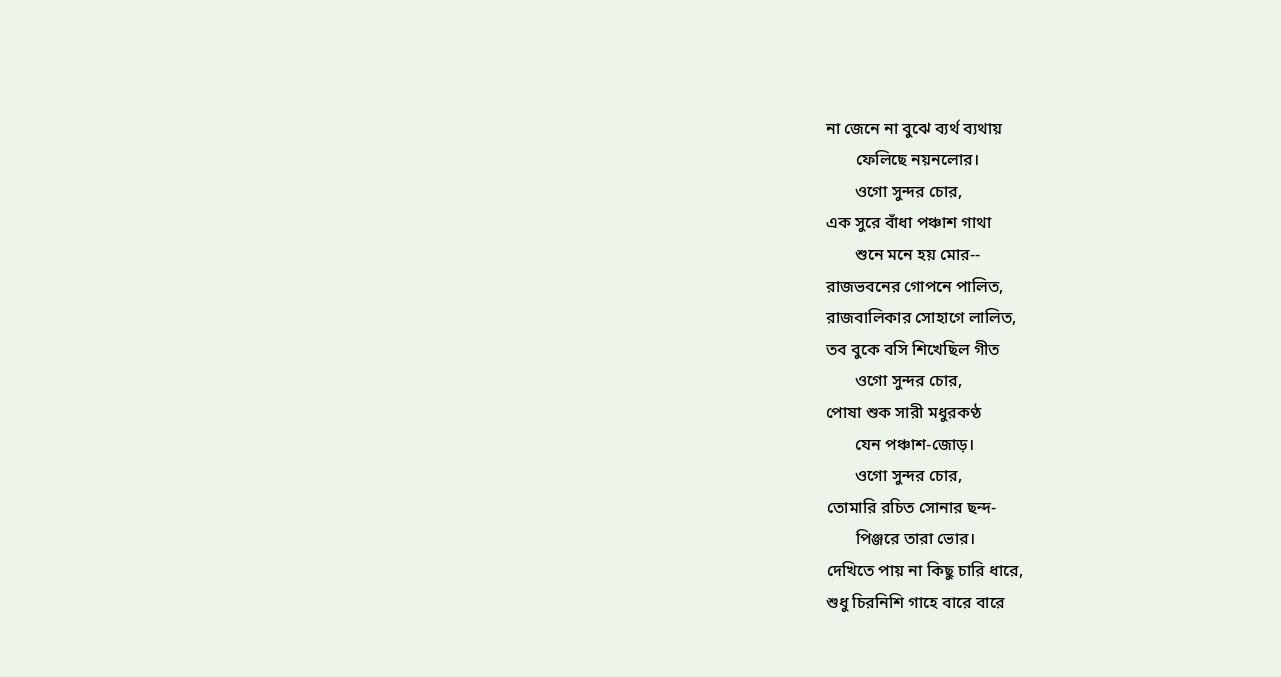না জেনে না বুঝে ব্যর্থ ব্যথায়
       ফেলিছে নয়নলোর।
       ওগো সুন্দর চোর,
এক সুরে বাঁধা পঞ্চাশ গাথা
       শুনে মনে হয় মোর--
রাজভবনের গোপনে পালিত,
রাজবালিকার সোহাগে লালিত,
তব বুকে বসি শিখেছিল গীত
       ওগো সুন্দর চোর,
পোষা শুক সারী মধুরকণ্ঠ
       যেন পঞ্চাশ-জোড়।
       ওগো সুন্দর চোর,
তোমারি রচিত সোনার ছন্দ-
       পিঞ্জরে তারা ভোর।
দেখিতে পায় না কিছু চারি ধারে,
শুধু চিরনিশি গাহে বারে বারে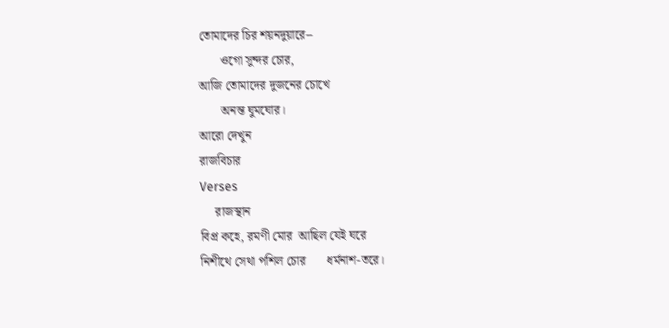তোমাদের চির শয়নদুয়ারে--
       ওগো সুন্দর চোর,
আজি তোমাদের দুজনের চোখে
       অনন্ত ঘুমঘোর।
আরো দেখুন
রাজবিচার
Verses
     রাজস্থান
বিপ্র কহে, রমণী মোর  আছিল যেই ঘরে
নিশীথে সেথা পশিল চোর       ধর্মনাশ-তরে।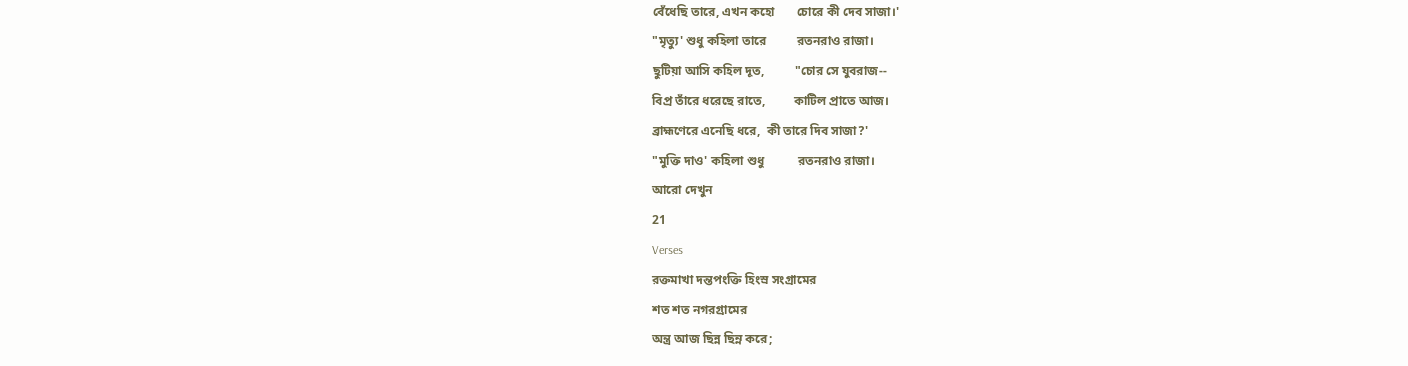বেঁধেছি তারে, এখন কহো       চোরে কী দেব সাজা।'
"মৃত্যু' শুধু কহিলা তারে          রতনরাও রাজা।
ছুটিয়া আসি কহিল দূত,          "চোর সে যুবরাজ--
বিপ্র তাঁরে ধরেছে রাতে,         কাটিল প্রাতে আজ।
ব্রাহ্মণেরে এনেছি ধরে,  কী তারে দিব সাজা?'
"মুক্তি দাও' কহিলা শুধু           রতনরাও রাজা।
আরো দেখুন
21
Verses
রক্তমাখা দন্তপংক্তি হিংস্র সংগ্রামের
শত শত নগরগ্রামের
অন্ত্র আজ ছিন্ন ছিন্ন করে;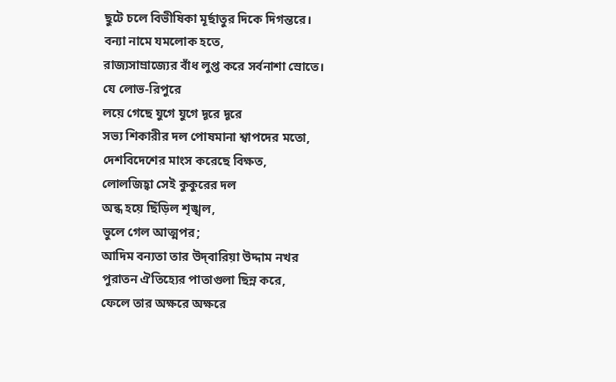ছুটে চলে বিভীষিকা মূর্ছাতুর দিকে দিগন্তরে।
বন্যা নামে যমলোক হতে,
রাজ্যসাম্রাজ্যের বাঁধ লুপ্ত করে সর্বনাশা স্রোতে।
যে লোভ-রিপুরে
লয়ে গেছে যুগে যুগে দূরে দূরে
সভ্য শিকারীর দল পোষমানা শ্বাপদের মতো,
দেশবিদেশের মাংস করেছে বিক্ষত,
লোলজিহ্বা সেই কুকুরের দল
অন্ধ হয়ে ছিঁড়িল শৃঙ্খল,
ভুলে গেল আত্মপর;
আদিম বন্যতা তার উদ্‌বারিয়া উদ্দাম নখর
পুরাতন ঐতিহ্যের পাতাগুলা ছিন্ন করে,
ফেলে তার অক্ষরে অক্ষরে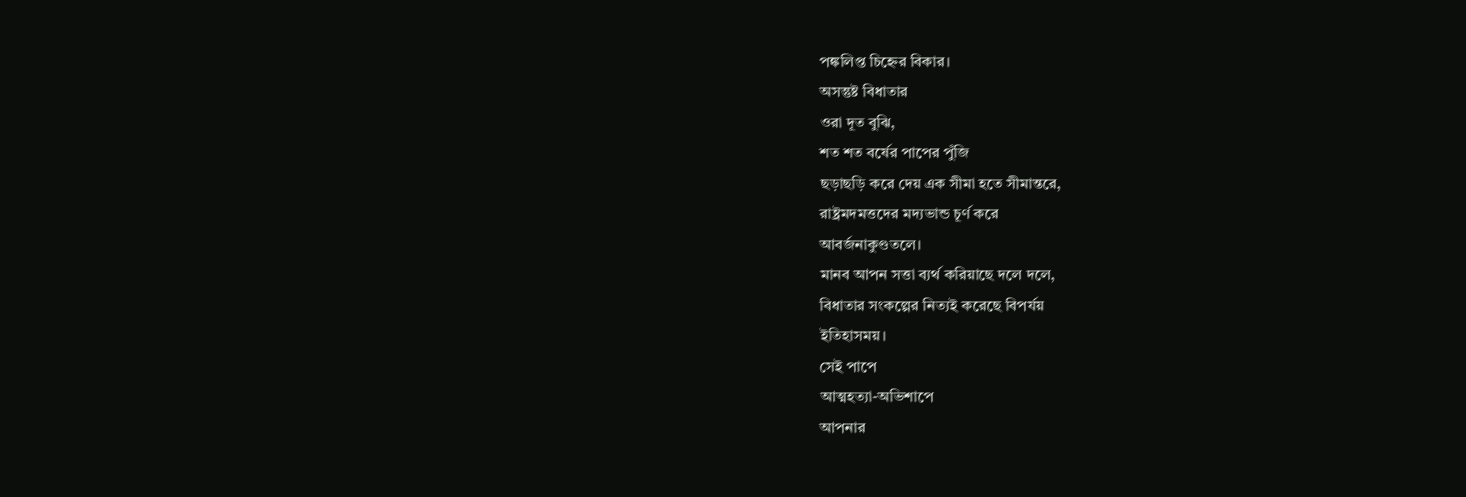পঙ্কলিপ্ত চিহ্নের বিকার।
অসন্তুষ্ট বিধাতার
ওরা দূত বুঝি,
শত শত বর্ষের পাপের পুঁজি
ছড়াছড়ি করে দেয় এক সীমা হতে সীমান্তরে,
রাষ্ট্রমদমত্তদের মদ্যভান্ড চূর্ণ করে
আবর্জনাকুণ্ডতলে।
মানব আপন সত্তা ব্যর্থ করিয়াছে দলে দলে,
বিধাতার সংকল্পের নিত্যই করেছে বিপর্যয়
ইতিহাসময়।
সেই পাপে
আত্মহত্যা-অভিশাপে
আপনার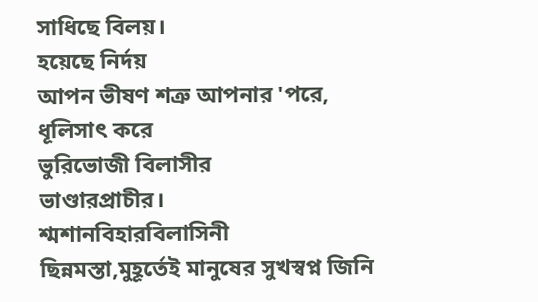সাধিছে বিলয়।
হয়েছে নির্দয়
আপন ভীষণ শত্রু আপনার 'পরে,
ধূলিসাৎ করে
ভুরিভোজী বিলাসীর
ভাণ্ডারপ্রাচীর।
শ্মশানবিহারবিলাসিনী
ছিন্নমস্তা,মুহূর্তেই মানুষের সুখস্বপ্ন জিনি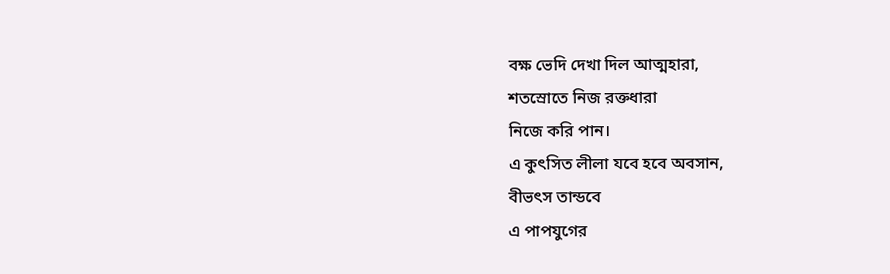বক্ষ ভেদি দেখা দিল আত্মহারা,
শতস্রোতে নিজ রক্তধারা
নিজে করি পান।
এ কুৎসিত লীলা যবে হবে অবসান,
বীভৎস তান্ডবে
এ পাপযুগের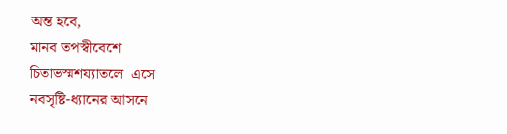অন্ত হবে,
মানব তপস্বীবেশে
চিতাভস্মশয্যাতলে  এসে
নবসৃষ্টি-ধ্যানের আসনে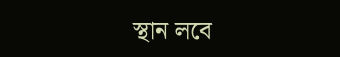স্থান লবে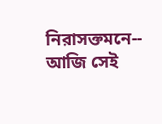নিরাসক্তমনে--
আজি সেই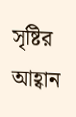সৃষ্টির আহ্বান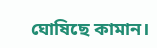ঘোষিছে কামান।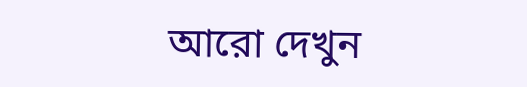আরো দেখুন